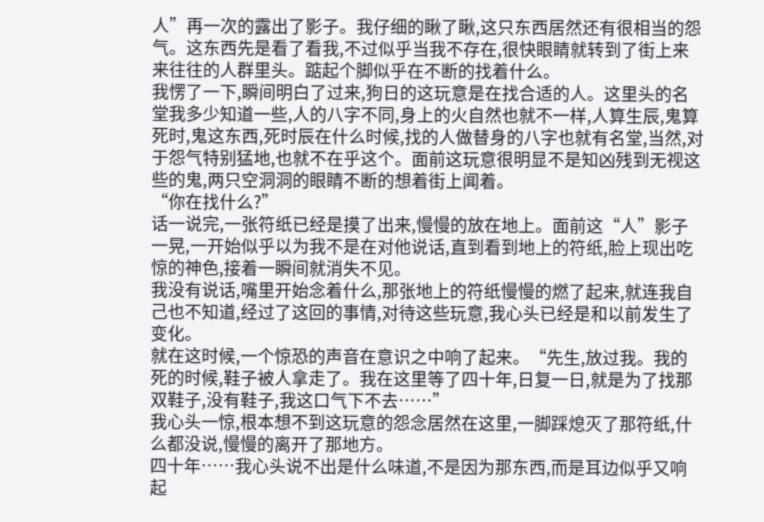人”再一次的露出了影子。我仔细的瞅了瞅,这只东西居然还有很相当的怨气。这东西先是看了看我,不过似乎当我不存在,很快眼睛就转到了街上来来往往的人群里头。踮起个脚似乎在不断的找着什么。
我愣了一下,瞬间明白了过来,狗日的这玩意是在找合适的人。这里头的名堂我多少知道一些,人的八字不同,身上的火自然也就不一样,人算生辰,鬼算死时,鬼这东西,死时辰在什么时候,找的人做替身的八字也就有名堂,当然,对于怨气特别猛地,也就不在乎这个。面前这玩意很明显不是知凶残到无视这些的鬼,两只空洞洞的眼睛不断的想着街上闻着。
“你在找什么?”
话一说完,一张符纸已经是摸了出来,慢慢的放在地上。面前这“人”影子一晃,一开始似乎以为我不是在对他说话,直到看到地上的符纸,脸上现出吃惊的神色,接着一瞬间就消失不见。
我没有说话,嘴里开始念着什么,那张地上的符纸慢慢的燃了起来,就连我自己也不知道,经过了这回的事情,对待这些玩意,我心头已经是和以前发生了变化。
就在这时候,一个惊恐的声音在意识之中响了起来。“先生,放过我。我的死的时候,鞋子被人拿走了。我在这里等了四十年,日复一日,就是为了找那双鞋子,没有鞋子,我这口气下不去……”
我心头一惊,根本想不到这玩意的怨念居然在这里,一脚踩熄灭了那符纸,什么都没说,慢慢的离开了那地方。
四十年……我心头说不出是什么味道,不是因为那东西,而是耳边似乎又响起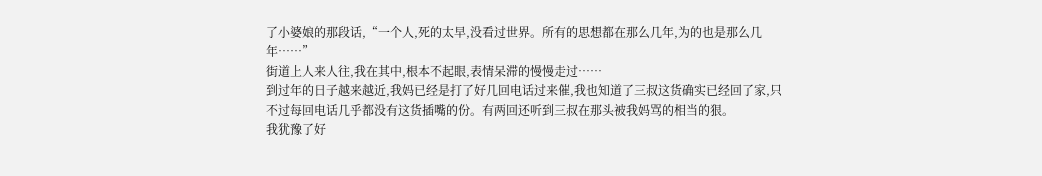了小婆娘的那段话,“一个人,死的太早,没看过世界。所有的思想都在那么几年,为的也是那么几年……”
街道上人来人往,我在其中,根本不起眼,表情呆滞的慢慢走过……
到过年的日子越来越近,我妈已经是打了好几回电话过来催,我也知道了三叔这货确实已经回了家,只不过每回电话几乎都没有这货插嘴的份。有两回还听到三叔在那头被我妈骂的相当的狠。
我犹豫了好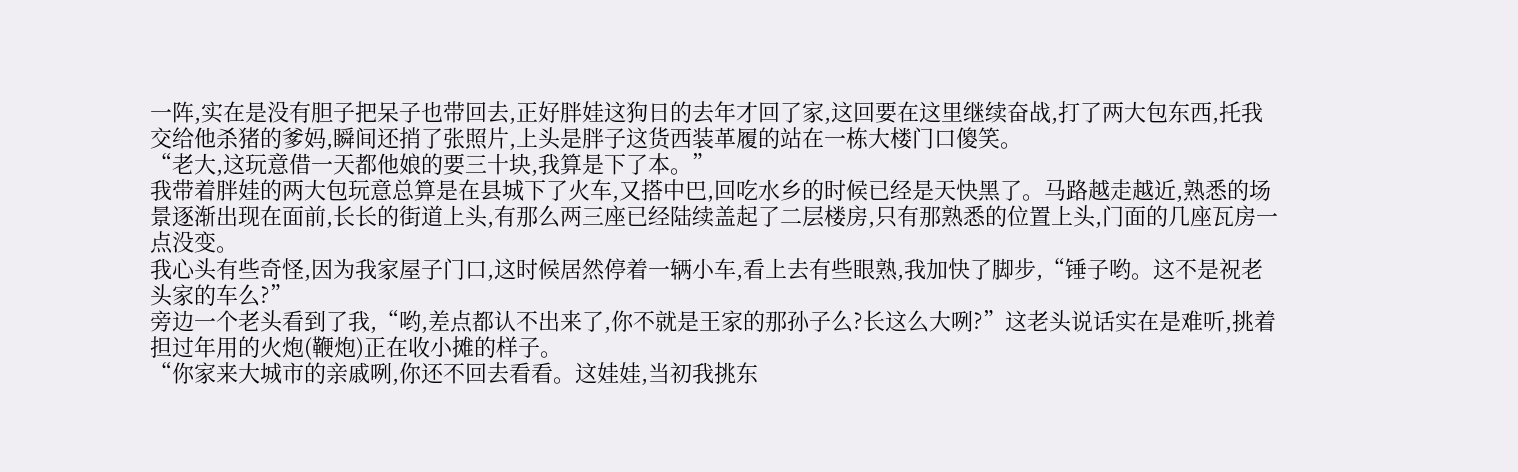一阵,实在是没有胆子把呆子也带回去,正好胖娃这狗日的去年才回了家,这回要在这里继续奋战,打了两大包东西,托我交给他杀猪的爹妈,瞬间还捎了张照片,上头是胖子这货西装革履的站在一栋大楼门口傻笑。
“老大,这玩意借一天都他娘的要三十块,我算是下了本。”
我带着胖娃的两大包玩意总算是在县城下了火车,又搭中巴,回吃水乡的时候已经是天快黑了。马路越走越近,熟悉的场景逐渐出现在面前,长长的街道上头,有那么两三座已经陆续盖起了二层楼房,只有那熟悉的位置上头,门面的几座瓦房一点没变。
我心头有些奇怪,因为我家屋子门口,这时候居然停着一辆小车,看上去有些眼熟,我加快了脚步,“锤子哟。这不是祝老头家的车么?”
旁边一个老头看到了我,“哟,差点都认不出来了,你不就是王家的那孙子么?长这么大咧?”这老头说话实在是难听,挑着担过年用的火炮(鞭炮)正在收小摊的样子。
“你家来大城市的亲戚咧,你还不回去看看。这娃娃,当初我挑东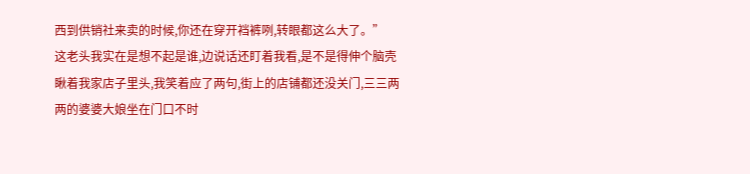西到供销社来卖的时候,你还在穿开裆裤咧,转眼都这么大了。”
这老头我实在是想不起是谁,边说话还盯着我看,是不是得伸个脑壳瞅着我家店子里头,我笑着应了两句,街上的店铺都还没关门,三三两两的婆婆大娘坐在门口不时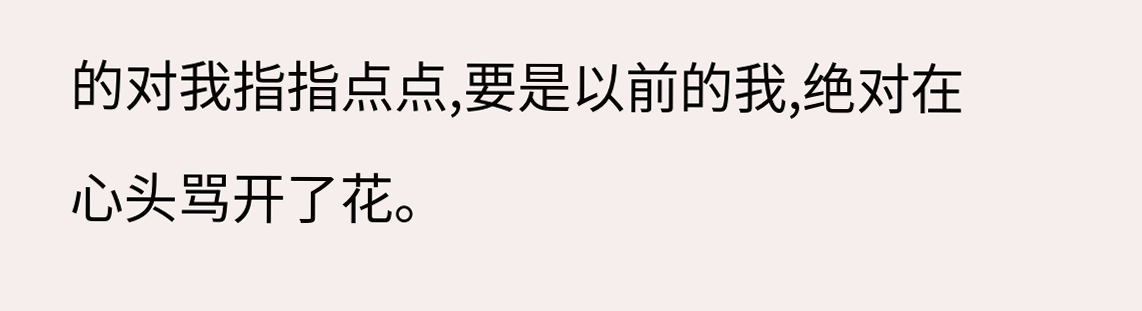的对我指指点点,要是以前的我,绝对在心头骂开了花。